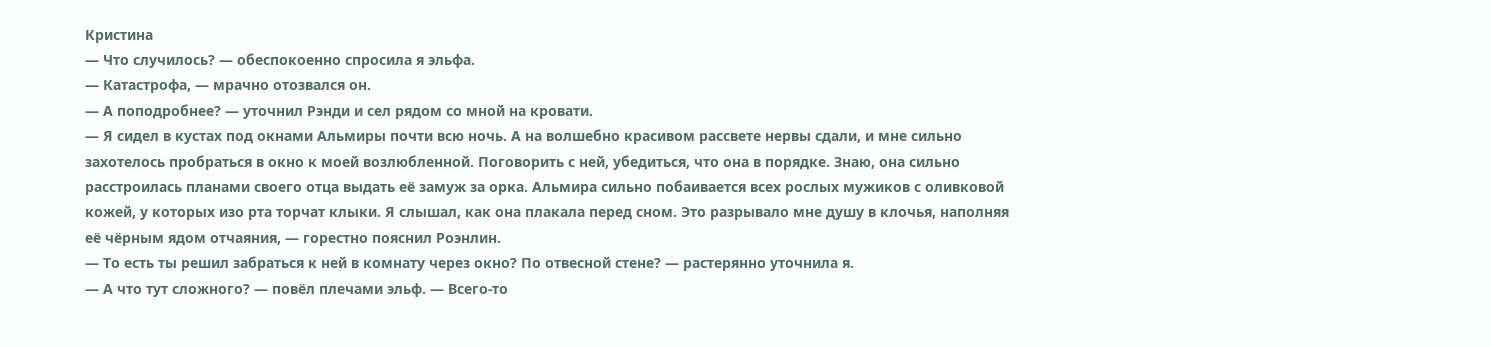Кристина
— Что случилось? — обеспокоенно спросила я эльфа.
— Катастрофа, — мрачно отозвался он.
— А поподробнее? — уточнил Рэнди и сел рядом со мной на кровати.
— Я сидел в кустах под окнами Альмиры почти всю ночь. А на волшебно красивом рассвете нервы сдали, и мне сильно захотелось пробраться в окно к моей возлюбленной. Поговорить с ней, убедиться, что она в порядке. Знаю, она сильно расстроилась планами своего отца выдать её замуж за орка. Альмира сильно побаивается всех рослых мужиков с оливковой кожей, у которых изо рта торчат клыки. Я слышал, как она плакала перед сном. Это разрывало мне душу в клочья, наполняя её чёрным ядом отчаяния, — горестно пояснил Роэнлин.
— То есть ты решил забраться к ней в комнату через окно? По отвесной стене? — растерянно уточнила я.
— А что тут сложного? — повёл плечами эльф. — Всего-то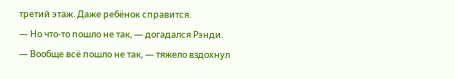третий этаж. Даже ребёнок справится.
— Но что-то пошло не так, — догадался Рэнди.
— Вообще всё пошло не так, — тяжело вздохнул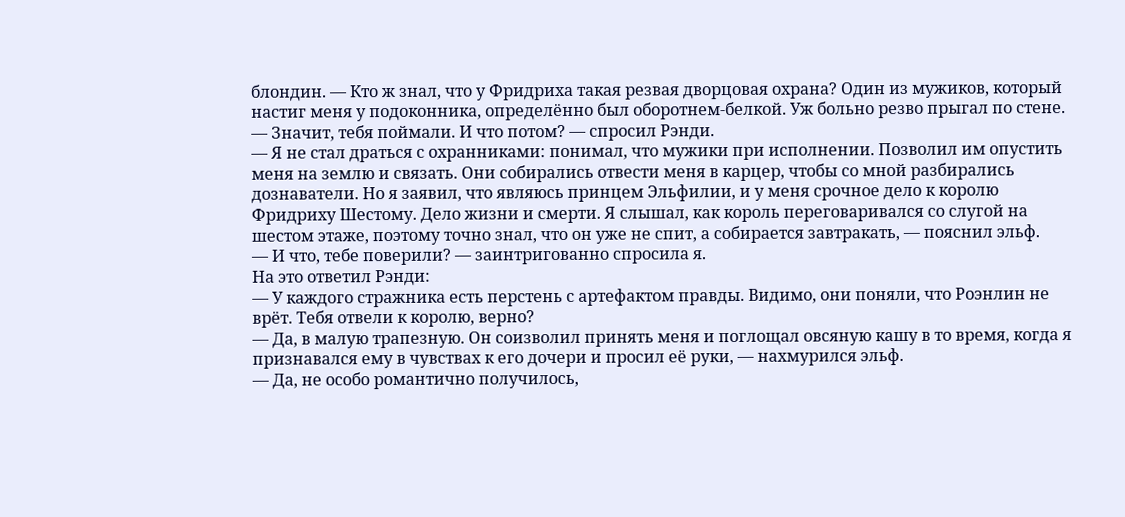блондин. — Кто ж знал, что у Фридриха такая резвая дворцовая охрана? Один из мужиков, который настиг меня у подоконника, определённо был оборотнем-белкой. Уж больно резво прыгал по стене.
— Значит, тебя поймали. И что потом? — спросил Рэнди.
— Я не стал драться с охранниками: понимал, что мужики при исполнении. Позволил им опустить меня на землю и связать. Они собирались отвести меня в карцер, чтобы со мной разбирались дознаватели. Но я заявил, что являюсь принцем Эльфилии, и у меня срочное дело к королю Фридриху Шестому. Дело жизни и смерти. Я слышал, как король переговаривался со слугой на шестом этаже, поэтому точно знал, что он уже не спит, а собирается завтракать, — пояснил эльф.
— И что, тебе поверили? — заинтригованно спросила я.
На это ответил Рэнди:
— У каждого стражника есть перстень с артефактом правды. Видимо, они поняли, что Роэнлин не врёт. Тебя отвели к королю, верно?
— Да, в малую трапезную. Он соизволил принять меня и поглощал овсяную кашу в то время, когда я признавался ему в чувствах к его дочери и просил её руки, — нахмурился эльф.
— Да, не особо романтично получилось,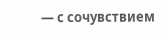— с сочувствием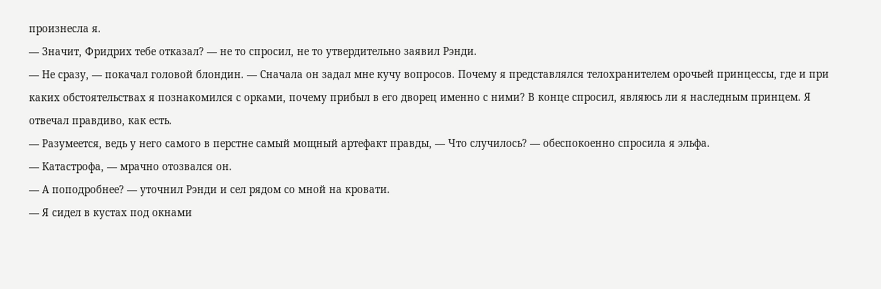произнесла я.
— Значит, Фридрих тебе отказал? — не то спросил, не то утвердительно заявил Рэнди.
— Не сразу, — покачал головой блондин. — Сначала он задал мне кучу вопросов. Почему я представлялся телохранителем орочьей принцессы, где и при каких обстоятельствах я познакомился с орками, почему прибыл в его дворец именно с ними? В конце спросил, являюсь ли я наследным принцем. Я отвечал правдиво, как есть.
— Разумеется, ведь у него самого в перстне самый мощный артефакт правды, — Что случилось? — обеспокоенно спросила я эльфа.
— Катастрофа, — мрачно отозвался он.
— А поподробнее? — уточнил Рэнди и сел рядом со мной на кровати.
— Я сидел в кустах под окнами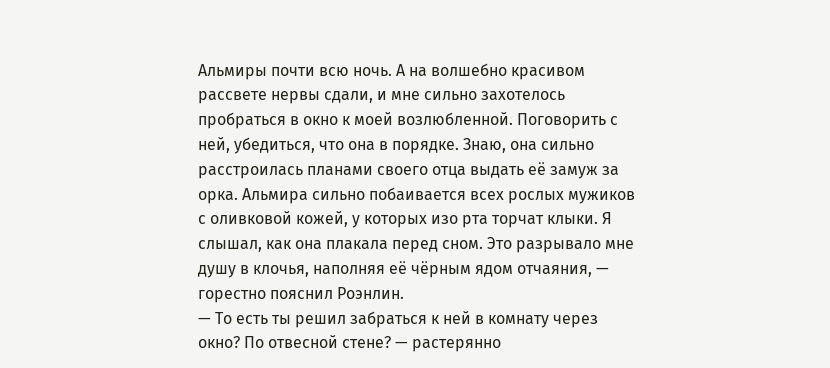Альмиры почти всю ночь. А на волшебно красивом рассвете нервы сдали, и мне сильно захотелось пробраться в окно к моей возлюбленной. Поговорить с ней, убедиться, что она в порядке. Знаю, она сильно расстроилась планами своего отца выдать её замуж за орка. Альмира сильно побаивается всех рослых мужиков с оливковой кожей, у которых изо рта торчат клыки. Я слышал, как она плакала перед сном. Это разрывало мне душу в клочья, наполняя её чёрным ядом отчаяния, — горестно пояснил Роэнлин.
— То есть ты решил забраться к ней в комнату через окно? По отвесной стене? — растерянно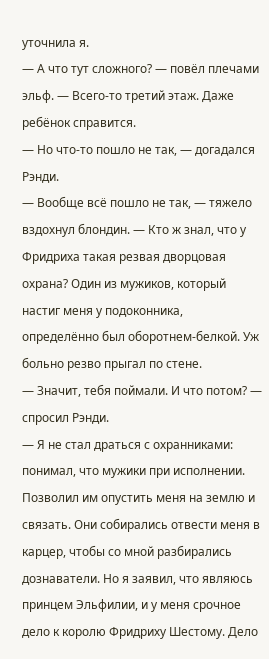уточнила я.
— А что тут сложного? — повёл плечами эльф. — Всего-то третий этаж. Даже ребёнок справится.
— Но что-то пошло не так, — догадался Рэнди.
— Вообще всё пошло не так, — тяжело вздохнул блондин. — Кто ж знал, что у Фридриха такая резвая дворцовая охрана? Один из мужиков, который настиг меня у подоконника, определённо был оборотнем-белкой. Уж больно резво прыгал по стене.
— Значит, тебя поймали. И что потом? — спросил Рэнди.
— Я не стал драться с охранниками: понимал, что мужики при исполнении. Позволил им опустить меня на землю и связать. Они собирались отвести меня в карцер, чтобы со мной разбирались дознаватели. Но я заявил, что являюсь принцем Эльфилии, и у меня срочное дело к королю Фридриху Шестому. Дело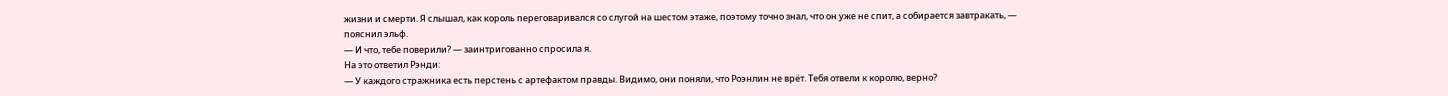жизни и смерти. Я слышал, как король переговаривался со слугой на шестом этаже, поэтому точно знал, что он уже не спит, а собирается завтракать, — пояснил эльф.
— И что, тебе поверили? — заинтригованно спросила я.
На это ответил Рэнди:
— У каждого стражника есть перстень с артефактом правды. Видимо, они поняли, что Роэнлин не врёт. Тебя отвели к королю, верно?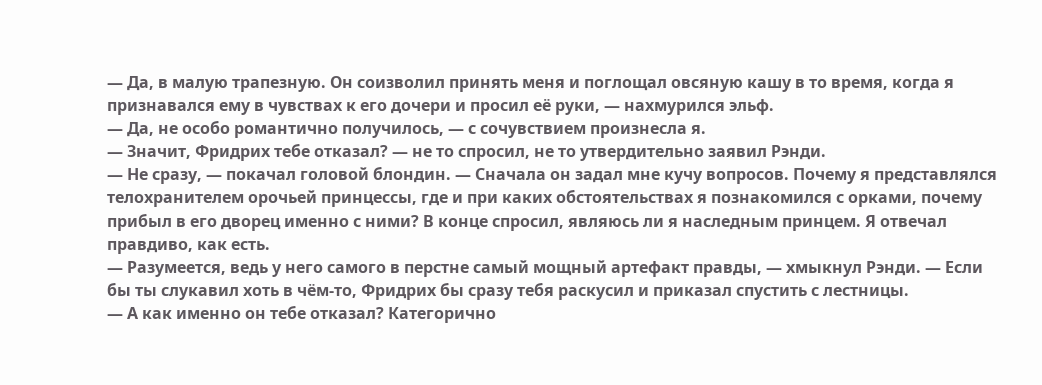— Да, в малую трапезную. Он соизволил принять меня и поглощал овсяную кашу в то время, когда я признавался ему в чувствах к его дочери и просил её руки, — нахмурился эльф.
— Да, не особо романтично получилось, — с сочувствием произнесла я.
— Значит, Фридрих тебе отказал? — не то спросил, не то утвердительно заявил Рэнди.
— Не сразу, — покачал головой блондин. — Сначала он задал мне кучу вопросов. Почему я представлялся телохранителем орочьей принцессы, где и при каких обстоятельствах я познакомился с орками, почему прибыл в его дворец именно с ними? В конце спросил, являюсь ли я наследным принцем. Я отвечал правдиво, как есть.
— Разумеется, ведь у него самого в перстне самый мощный артефакт правды, — хмыкнул Рэнди. — Если бы ты слукавил хоть в чём-то, Фридрих бы сразу тебя раскусил и приказал спустить с лестницы.
— А как именно он тебе отказал? Категорично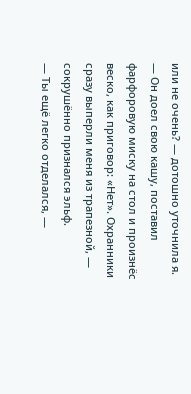или не очень? — дотошно уточнила я.
— Он доел свою кашу, поставил фарфоровую миску на стол и произнёс веско, как приговор: «Нет». Охранники сразу выперли меня из трапезной, — сокрушённо признался эльф.
— Ты ещё легко отделался, —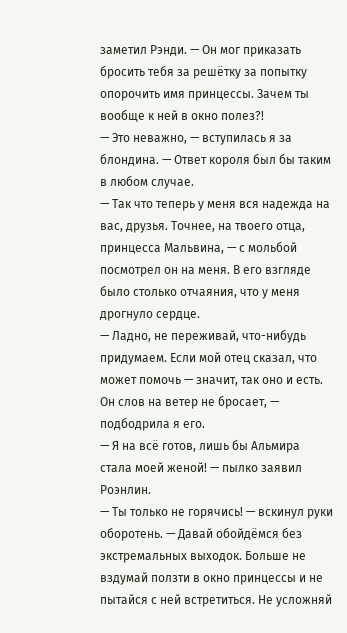заметил Рэнди. — Он мог приказать бросить тебя за решётку за попытку опорочить имя принцессы. Зачем ты вообще к ней в окно полез?!
— Это неважно, — вступилась я за блондина. — Ответ короля был бы таким в любом случае.
— Так что теперь у меня вся надежда на вас, друзья. Точнее, на твоего отца, принцесса Мальвина, — с мольбой посмотрел он на меня. В его взгляде было столько отчаяния, что у меня дрогнуло сердце.
— Ладно, не переживай, что-нибудь придумаем. Если мой отец сказал, что может помочь — значит, так оно и есть. Он слов на ветер не бросает, — подбодрила я его.
— Я на всё готов, лишь бы Альмира стала моей женой! — пылко заявил Роэнлин.
— Ты только не горячись! — вскинул руки оборотень. — Давай обойдёмся без экстремальных выходок. Больше не вздумай ползти в окно принцессы и не пытайся с ней встретиться. Не усложняй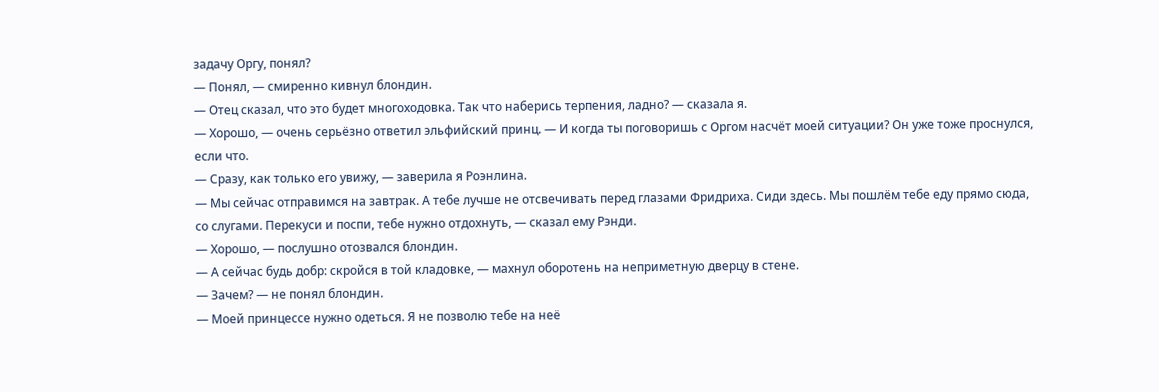задачу Оргу, понял?
— Понял, — смиренно кивнул блондин.
— Отец сказал, что это будет многоходовка. Так что наберись терпения, ладно? — сказала я.
— Хорошо, — очень серьёзно ответил эльфийский принц. — И когда ты поговоришь с Оргом насчёт моей ситуации? Он уже тоже проснулся, если что.
— Сразу, как только его увижу, — заверила я Роэнлина.
— Мы сейчас отправимся на завтрак. А тебе лучше не отсвечивать перед глазами Фридриха. Сиди здесь. Мы пошлём тебе еду прямо сюда, со слугами. Перекуси и поспи, тебе нужно отдохнуть, — сказал ему Рэнди.
— Хорошо, — послушно отозвался блондин.
— А сейчас будь добр: скройся в той кладовке, — махнул оборотень на неприметную дверцу в стене.
— Зачем? — не понял блондин.
— Моей принцессе нужно одеться. Я не позволю тебе на неё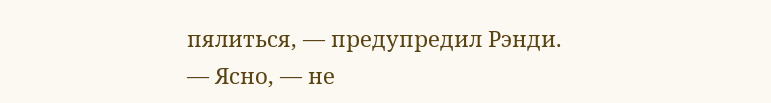пялиться, — предупредил Рэнди.
— Ясно, — не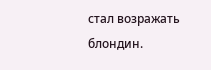стал возражать блондин.